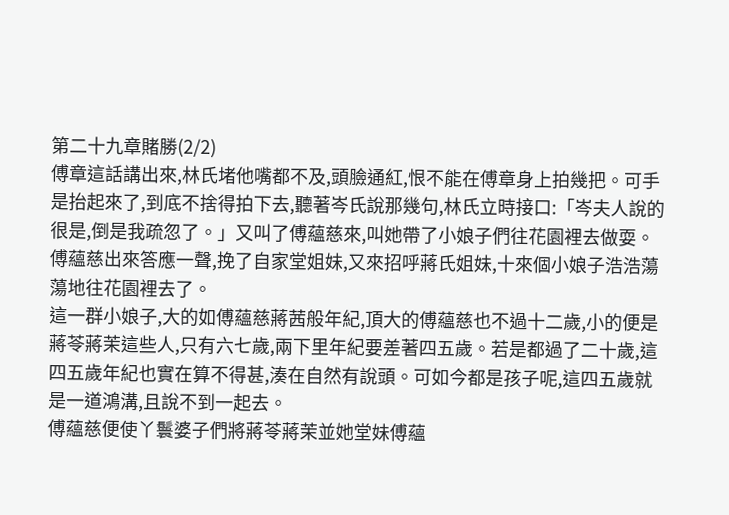第二十九章賭勝(2/2)
傅章這話講出來,林氏堵他嘴都不及,頭臉通紅,恨不能在傅章身上拍幾把。可手是抬起來了,到底不捨得拍下去,聽著岑氏說那幾句,林氏立時接口:「岑夫人說的很是,倒是我疏忽了。」又叫了傅蘊慈來,叫她帶了小娘子們往花園裡去做耍。
傅蘊慈出來答應一聲,挽了自家堂姐妹,又來招呼蔣氏姐妹,十來個小娘子浩浩蕩蕩地往花園裡去了。
這一群小娘子,大的如傅蘊慈蔣茜般年紀,頂大的傅蘊慈也不過十二歲,小的便是蔣苓蔣茉這些人,只有六七歲,兩下里年紀要差著四五歲。若是都過了二十歲,這四五歲年紀也實在算不得甚,湊在自然有說頭。可如今都是孩子呢,這四五歲就是一道鴻溝,且說不到一起去。
傅蘊慈便使丫鬟婆子們將蔣苓蔣茉並她堂妹傅蘊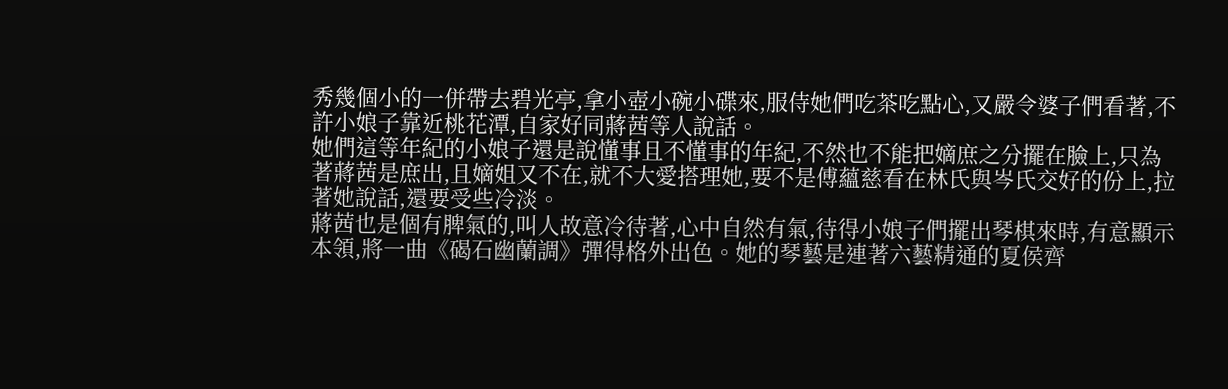秀幾個小的一併帶去碧光亭,拿小壺小碗小碟來,服侍她們吃茶吃點心,又嚴令婆子們看著,不許小娘子靠近桃花潭,自家好同蔣茜等人說話。
她們這等年紀的小娘子還是說懂事且不懂事的年紀,不然也不能把嫡庶之分擺在臉上,只為著蔣茜是庶出,且嫡姐又不在,就不大愛搭理她,要不是傅蘊慈看在林氏與岑氏交好的份上,拉著她說話,還要受些冷淡。
蔣茜也是個有脾氣的,叫人故意冷待著,心中自然有氣,待得小娘子們擺出琴棋來時,有意顯示本領,將一曲《碣石幽蘭調》彈得格外出色。她的琴藝是連著六藝精通的夏侯齊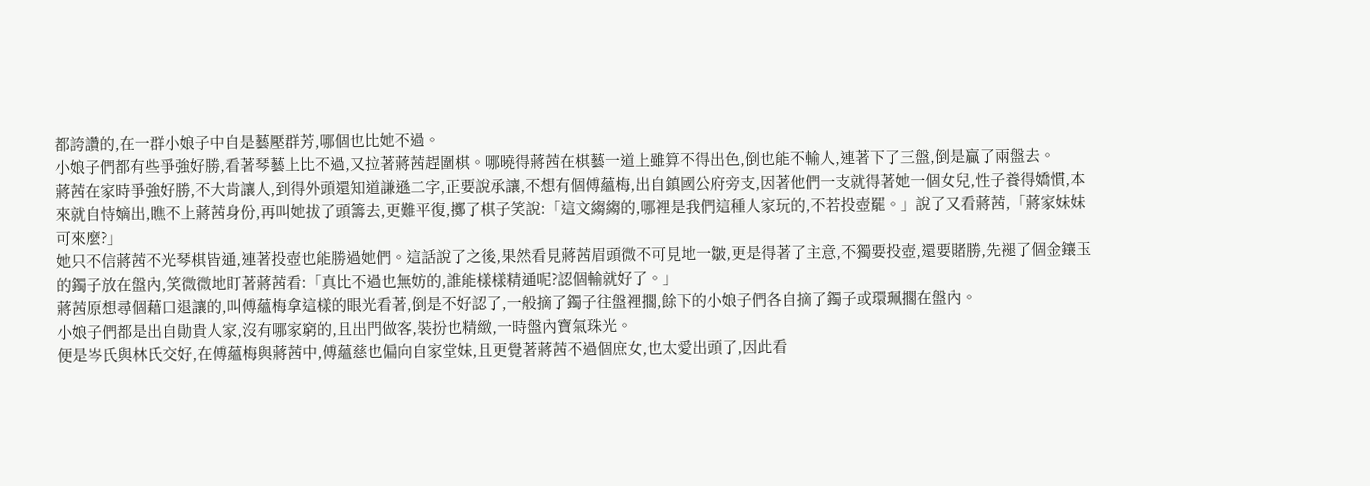都誇讚的,在一群小娘子中自是藝壓群芳,哪個也比她不過。
小娘子們都有些爭強好勝,看著琴藝上比不過,又拉著蔣茜趕圍棋。哪曉得蔣茜在棋藝一道上雖算不得出色,倒也能不輸人,連著下了三盤,倒是贏了兩盤去。
蔣茜在家時爭強好勝,不大肯讓人,到得外頭還知道謙遜二字,正要說承讓,不想有個傅蘊梅,出自鎮國公府旁支,因著他們一支就得著她一個女兒,性子養得嬌慣,本來就自恃嫡出,瞧不上蔣茜身份,再叫她拔了頭籌去,更難平復,擲了棋子笑說:「這文縐縐的,哪裡是我們這種人家玩的,不若投壺罷。」說了又看蔣茜,「蔣家妹妹可來麼?」
她只不信蔣茜不光琴棋皆通,連著投壺也能勝過她們。這話說了之後,果然看見蔣茜眉頭微不可見地一皺,更是得著了主意,不獨要投壺,還要賭勝,先褪了個金鑲玉的鐲子放在盤內,笑微微地盯著蔣茜看:「真比不過也無妨的,誰能樣樣精通呢?認個輸就好了。」
蔣茜原想尋個藉口退讓的,叫傅蘊梅拿這樣的眼光看著,倒是不好認了,一般摘了鐲子往盤裡擱,餘下的小娘子們各自摘了鐲子或環珮擱在盤內。
小娘子們都是出自勛貴人家,沒有哪家窮的,且出門做客,裝扮也精緻,一時盤內寶氣珠光。
便是岑氏與林氏交好,在傅蘊梅與蔣茜中,傅蘊慈也偏向自家堂妹,且更覺著蔣茜不過個庶女,也太愛出頭了,因此看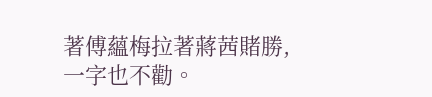著傅蘊梅拉著蔣茜賭勝,一字也不勸。